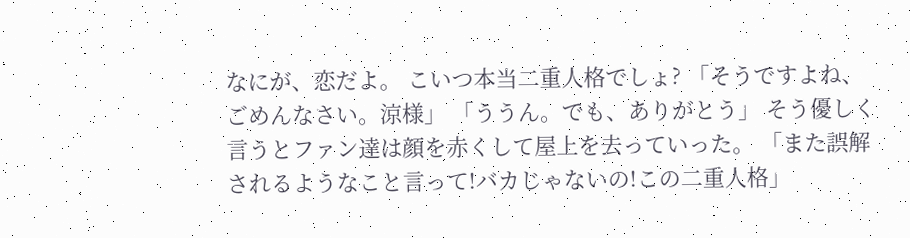なにが、恋だよ。 こいつ本当二重人格でしょ? 「そうですよね、ごめんなさい。涼様」 「ううん。でも、ありがとう」 そう優しく言うとファン達は顔を赤くして屋上を去っていった。 「また誤解されるようなこと言って!バカじゃないの!この二重人格」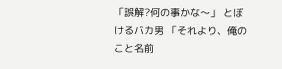「誤解?何の事かな〜」 とぼけるバカ男 「それより、俺のこと名前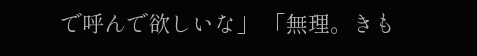で呼んで欲しいな」 「無理。きも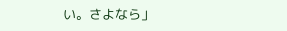い。さよなら」